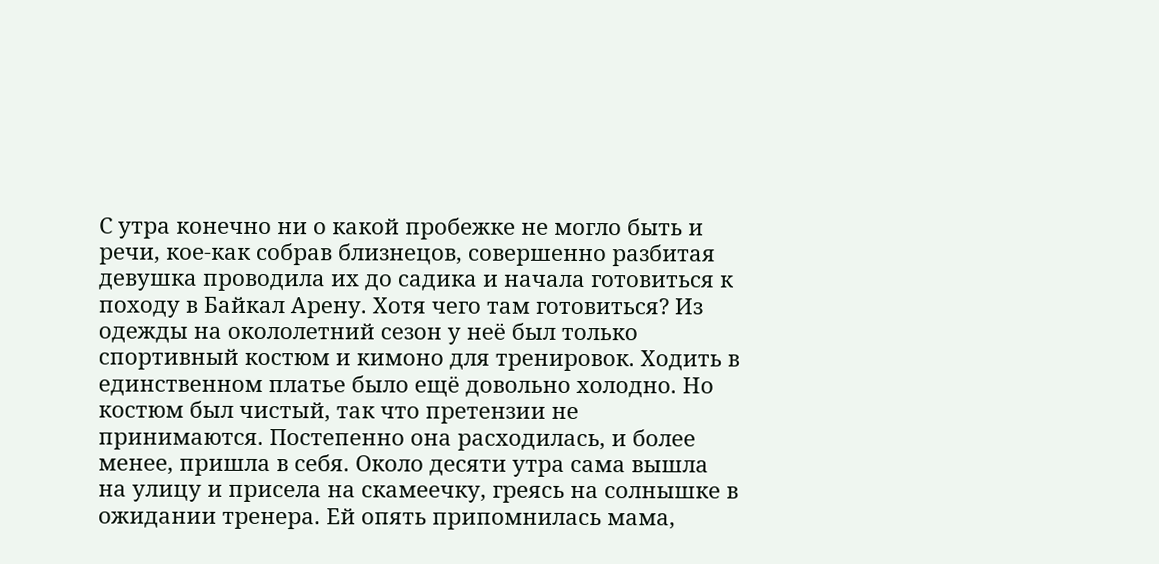С утра конечно ни о какой пробежке не могло быть и речи, кое-как собрав близнецов, совершенно разбитая девушка проводила их до садика и начала готовиться к походу в Байкал Арену. Хотя чего там готовиться? Из одежды на окололетний сезон у неё был только спортивный костюм и кимоно для тренировок. Ходить в единственном платье было ещё довольно холодно. Но костюм был чистый, так что претензии не принимаются. Постепенно она расходилась, и более менее, пришла в себя. Около десяти утра сама вышла на улицу и присела на скамеечку, греясь на солнышке в ожидании тренера. Ей опять припомнилась мама,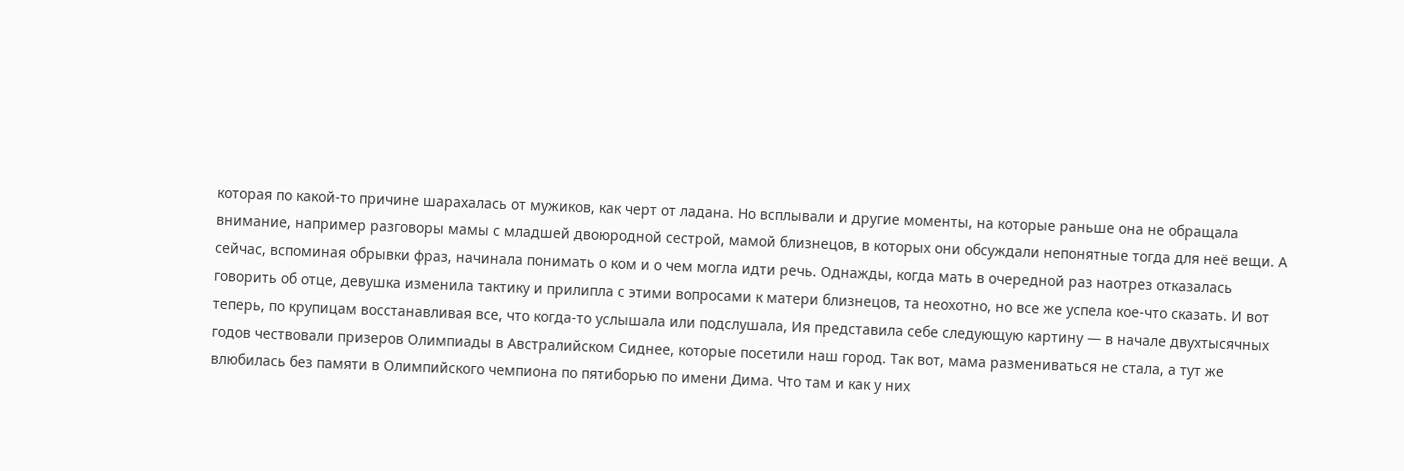которая по какой-то причине шарахалась от мужиков, как черт от ладана. Но всплывали и другие моменты, на которые раньше она не обращала внимание, например разговоры мамы с младшей двоюродной сестрой, мамой близнецов, в которых они обсуждали непонятные тогда для неё вещи. А сейчас, вспоминая обрывки фраз, начинала понимать о ком и о чем могла идти речь. Однажды, когда мать в очередной раз наотрез отказалась говорить об отце, девушка изменила тактику и прилипла с этими вопросами к матери близнецов, та неохотно, но все же успела кое-что сказать. И вот теперь, по крупицам восстанавливая все, что когда-то услышала или подслушала, Ия представила себе следующую картину — в начале двухтысячных годов чествовали призеров Олимпиады в Австралийском Сиднее, которые посетили наш город. Так вот, мама размениваться не стала, а тут же влюбилась без памяти в Олимпийского чемпиона по пятиборью по имени Дима. Что там и как у них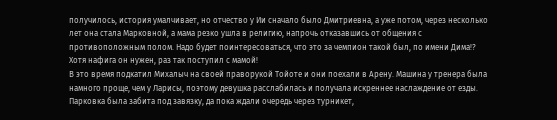получилось, история умалчивает, но отчество у Ии сначало было Дмитриевна, а уже потом, через несколько лет она стала Марковной, а мама резко ушла в религию, напрочь отказавшись от общения с противоположным полом. Надо будет поинтересоваться, что это за чемпион такой был, по имени Дима!? Хотя нафига он нужен, раз так поступил с мамой!
В это время подкатил Михалыч на своей праворукой Тойоте и они поехали в Арену. Машина у тренера была намного проще, чем у Ларисы, поэтому девушка расслабилась и получала искреннее наслаждение от езды. Парковка была забита под завязку, да пока ждали очередь через турникет,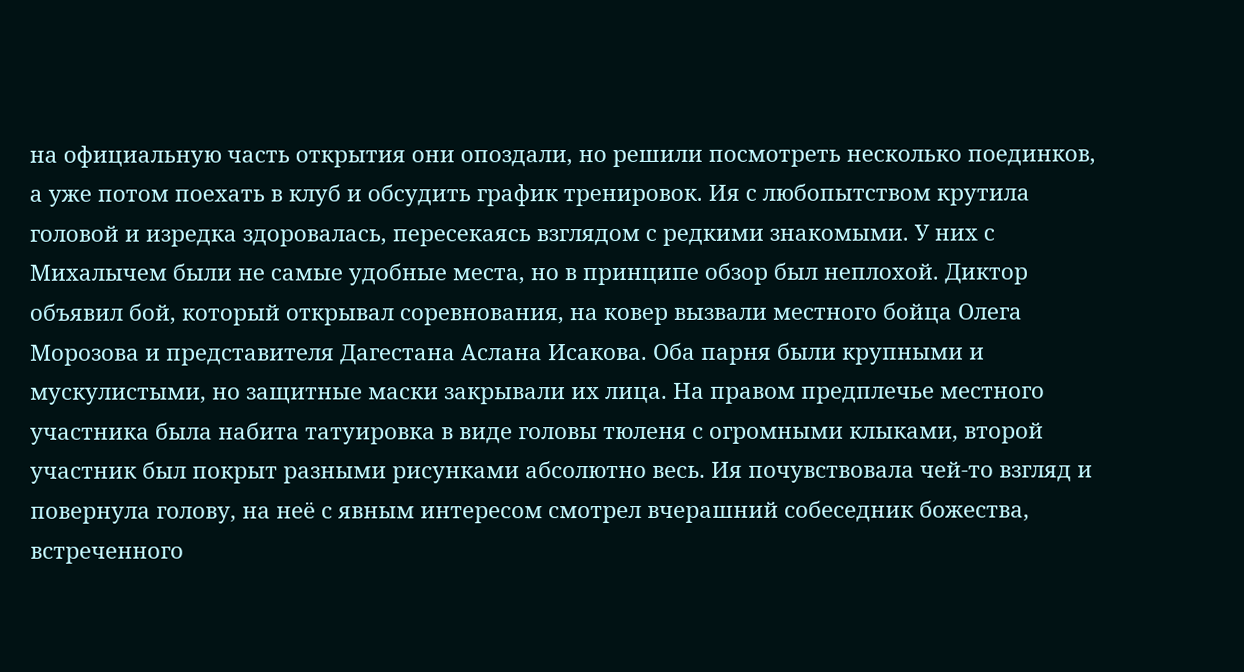на официальную часть открытия они опоздали, но решили посмотреть несколько поединков, а уже потом поехать в клуб и обсудить график тренировок. Ия с любопытством крутила головой и изредка здоровалась, пересекаясь взглядом с редкими знакомыми. У них с Михалычем были не самые удобные места, но в принципе обзор был неплохой. Диктор объявил бой, который открывал соревнования, на ковер вызвали местного бойца Олега Морозова и представителя Дагестана Аслана Исакова. Оба парня были крупными и мускулистыми, но защитные маски закрывали их лица. На правом предплечье местного участника была набита татуировка в виде головы тюленя с огромными клыками, второй участник был покрыт разными рисунками абсолютно весь. Ия почувствовала чей-то взгляд и повернула голову, на неё с явным интересом смотрел вчерашний собеседник божества, встреченного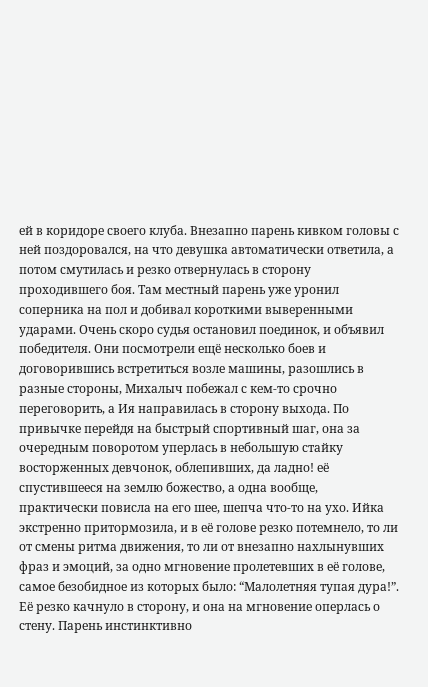ей в коридоре своего клуба. Внезапно парень кивком головы с ней поздоровался, на что девушка автоматически ответила, а потом смутилась и резко отвернулась в сторону проходившего боя. Там местный парень уже уронил соперника на пол и добивал короткими выверенными ударами. Очень скоро судья остановил поединок, и объявил победителя. Они посмотрели ещё несколько боев и договорившись встретиться возле машины, разошлись в разные стороны, Михалыч побежал с кем-то срочно переговорить, а Ия направилась в сторону выхода. По привычке перейдя на быстрый спортивный шаг, она за очередным поворотом уперлась в небольшую стайку восторженных девчонок, облепивших, да ладно! её спустившееся на землю божество, а одна вообще, практически повисла на его шее, шепча что-то на ухо. Ийка экстренно притормозила, и в её голове резко потемнело, то ли от смены ритма движения, то ли от внезапно нахлынувших фраз и эмоций, за одно мгновение пролетевших в её голове, самое безобидное из которых было: “Малолетняя тупая дура!”. Её резко качнуло в сторону, и она на мгновение оперлась о стену. Парень инстинктивно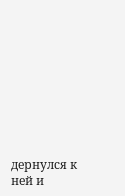дернулся к ней и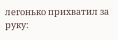легонько прихватил за руку: